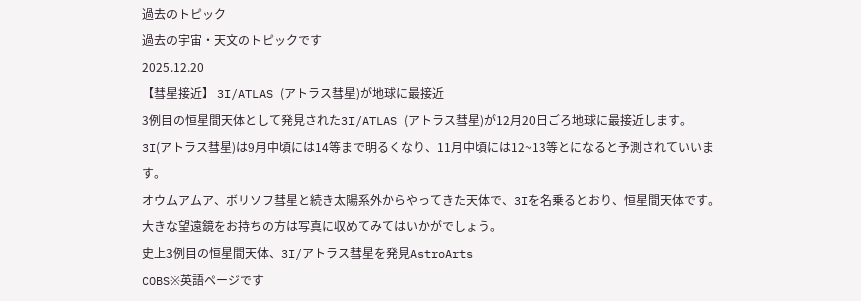過去のトピック
過去の宇宙・天文のトピックです
2025.12.20
【彗星接近】 3I/ATLAS (アトラス彗星)が地球に最接近
3例目の恒星間天体として発見された3I/ATLAS (アトラス彗星)が12月20日ごろ地球に最接近します。
3I(アトラス彗星)は9月中頃には14等まで明るくなり、11月中頃には12~13等とになると予測されていいます。
オウムアムア、ボリソフ彗星と続き太陽系外からやってきた天体で、3Iを名乗るとおり、恒星間天体です。
大きな望遠鏡をお持ちの方は写真に収めてみてはいかがでしょう。
史上3例目の恒星間天体、3I/アトラス彗星を発見AstroArts
COBS※英語ページです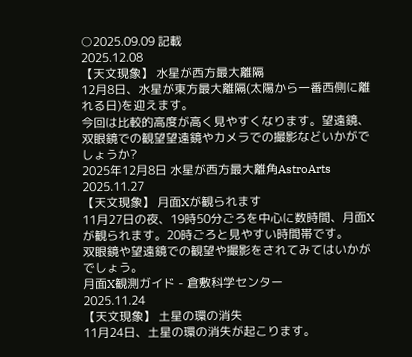○2025.09.09 記載
2025.12.08
【天文現象】 水星が西方最大離隔
12月8日、水星が東方最大離隔(太陽から一番西側に離れる日)を迎えます。
今回は比較的高度が高く見やすくなります。望遠鏡、双眼鏡での観望望遠鏡やカメラでの撮影などいかがでしょうか?
2025年12月8日 水星が西方最大離角AstroArts
2025.11.27
【天文現象】 月面Xが観られます
11月27日の夜、19時50分ごろを中心に数時間、月面Xが観られます。20時ごろと見やすい時間帯です。
双眼鏡や望遠鏡での観望や撮影をされてみてはいかがでしょう。
月面X観測ガイド - 倉敷科学センター
2025.11.24
【天文現象】 土星の環の消失
11月24日、土星の環の消失が起こります。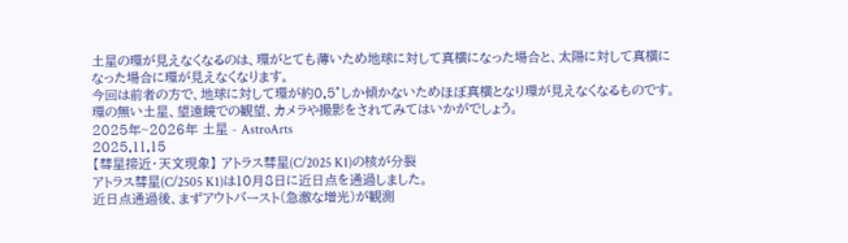土星の環が見えなくなるのは、環がとても薄いため地球に対して真横になった場合と、太陽に対して真横になった場合に環が見えなくなります。
今回は前者の方で、地球に対して環が約0.5°しか傾かないためほぼ真横となり環が見えなくなるものです。
環の無い土星、望遠鏡での観望、カメラや撮影をされてみてはいかがでしょう。
2025年~2026年 土星 - AstroArts
2025.11.15
【彗星接近・天文現象】 アトラス彗星(C/2025 K1)の核が分裂
アトラス彗星(C/2505 K1)は10月8日に近日点を通過しました。
近日点通過後、まずアウトバースト(急激な増光)が観測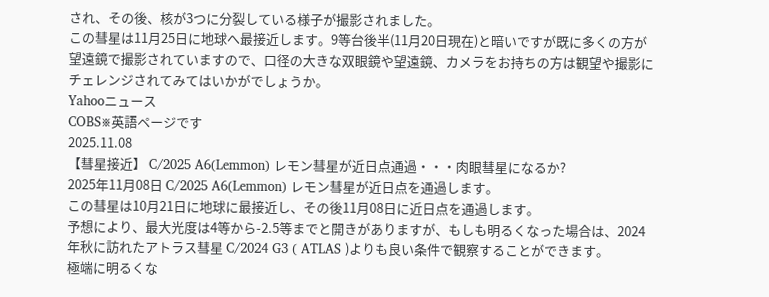され、その後、核が3つに分裂している様子が撮影されました。
この彗星は11月25日に地球へ最接近します。9等台後半(11月20日現在)と暗いですが既に多くの方が望遠鏡で撮影されていますので、口径の大きな双眼鏡や望遠鏡、カメラをお持ちの方は観望や撮影にチェレンジされてみてはいかがでしょうか。
Yahooニュース
COBS※英語ページです
2025.11.08
【彗星接近】 C/2025 A6(Lemmon) レモン彗星が近日点通過・・・肉眼彗星になるか?
2025年11月08日 C/2025 A6(Lemmon) レモン彗星が近日点を通過します。
この彗星は10月21日に地球に最接近し、その後11月08日に近日点を通過します。
予想により、最大光度は4等から-2.5等までと開きがありますが、もしも明るくなった場合は、2024年秋に訪れたアトラス彗星 C/2024 G3 ( ATLAS )よりも良い条件で観察することができます。
極端に明るくな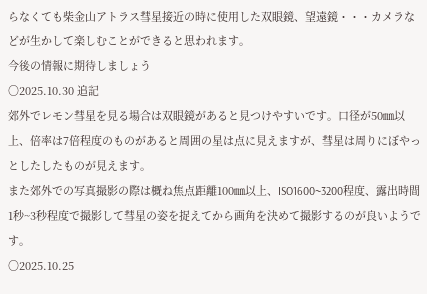らなくても柴金山アトラス彗星接近の時に使用した双眼鏡、望遠鏡・・・カメラなどが生かして楽しむことができると思われます。
今後の情報に期待しましょう
〇2025.10.30 追記
郊外でレモン彗星を見る場合は双眼鏡があると見つけやすいです。口径が50㎜以上、倍率は7倍程度のものがあると周囲の星は点に見えますが、彗星は周りにぼやっとしたしたものが見えます。
また郊外での写真撮影の際は概ね焦点距離100㎜以上、ISO1600~3200程度、露出時間1秒~3秒程度で撮影して彗星の姿を捉えてから画角を決めて撮影するのが良いようです。
〇2025.10.25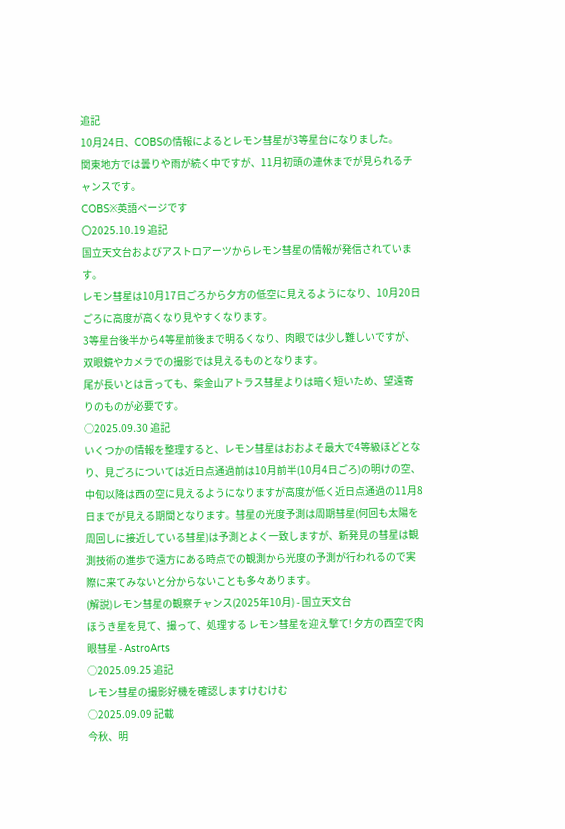追記
10月24日、COBSの情報によるとレモン彗星が3等星台になりました。
関東地方では曇りや雨が続く中ですが、11月初頭の連休までが見られるチャンスです。
COBS※英語ページです
〇2025.10.19 追記
国立天文台およびアストロアーツからレモン彗星の情報が発信されています。
レモン彗星は10月17日ごろから夕方の低空に見えるようになり、10月20日ごろに高度が高くなり見やすくなります。
3等星台後半から4等星前後まで明るくなり、肉眼では少し難しいですが、双眼鏡やカメラでの撮影では見えるものとなります。
尾が長いとは言っても、柴金山アトラス彗星よりは暗く短いため、望遠寄りのものが必要です。
○2025.09.30 追記
いくつかの情報を整理すると、レモン彗星はおおよそ最大で4等級ほどとなり、見ごろについては近日点通過前は10月前半(10月4日ごろ)の明けの空、中旬以降は西の空に見えるようになりますが高度が低く近日点通過の11月8日までが見える期間となります。彗星の光度予測は周期彗星(何回も太陽を周回しに接近している彗星)は予測とよく一致しますが、新発見の彗星は観測技術の進歩で遠方にある時点での観測から光度の予測が行われるので実際に来てみないと分からないことも多々あります。
(解説)レモン彗星の観察チャンス(2025年10月) - 国立天文台
ほうき星を見て、撮って、処理する レモン彗星を迎え撃て! 夕方の西空で肉眼彗星 - AstroArts
○2025.09.25 追記
レモン彗星の撮影好機を確認しますけむけむ
○2025.09.09 記載
今秋、明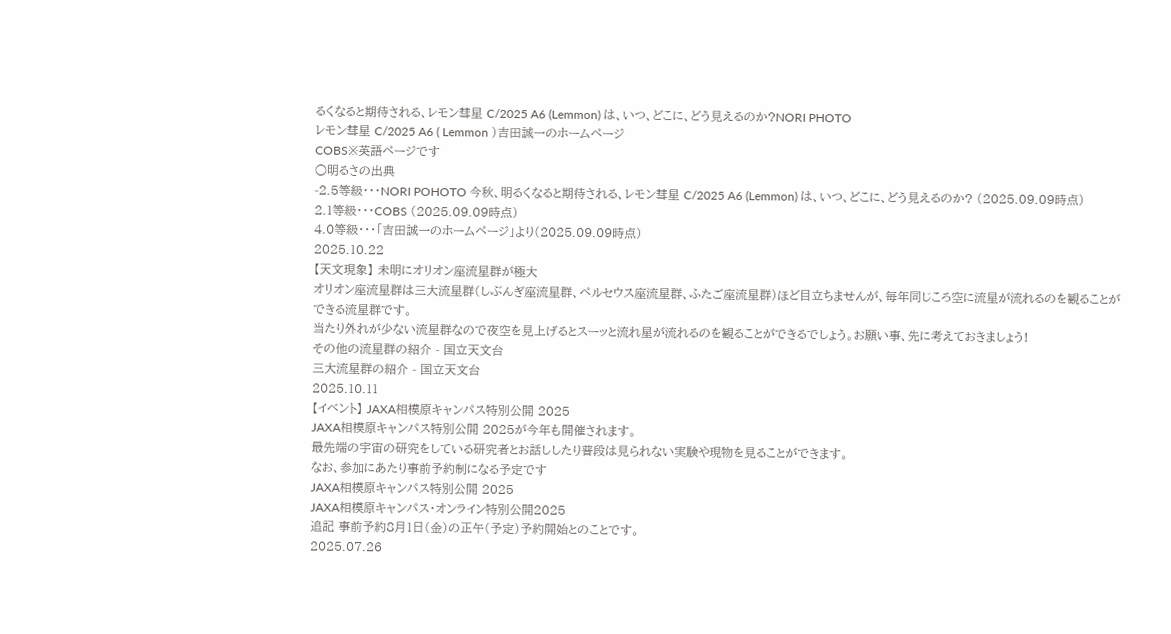るくなると期待される、レモン彗星 C/2025 A6 (Lemmon) は、いつ、どこに、どう見えるのか?NORI PHOTO
レモン彗星 C/2025 A6 ( Lemmon )吉田誠一のホームページ
COBS※英語ページです
○明るさの出典
-2.5等級・・・NORI POHOTO 今秋、明るくなると期待される、レモン彗星 C/2025 A6 (Lemmon) は、いつ、どこに、どう見えるのか? (2025.09.09時点)
2.1等級・・・COBS (2025.09.09時点)
4.0等級・・・「吉田誠一のホームページ」より(2025.09.09時点)
2025.10.22
【天文現象】 未明にオリオン座流星群が極大
オリオン座流星群は三大流星群(しぶんぎ座流星群、ペルセウス座流星群、ふたご座流星群)ほど目立ちませんが、毎年同じころ空に流星が流れるのを観ることができる流星群です。
当たり外れが少ない流星群なので夜空を見上げるとスーッと流れ星が流れるのを観ることができるでしょう。お願い事、先に考えておきましょう!
その他の流星群の紹介 - 国立天文台
三大流星群の紹介 - 国立天文台
2025.10.11
【イベント】 JAXA相模原キャンパス特別公開 2025
JAXA相模原キャンパス特別公開 2025が今年も開催されます。
最先端の宇宙の研究をしている研究者とお話ししたり普段は見られない実験や現物を見ることができます。
なお、参加にあたり事前予約制になる予定です
JAXA相模原キャンパス特別公開 2025
JAXA相模原キャンパス・オンライン特別公開2025
追記 事前予約8月1日(金)の正午(予定)予約開始とのことです。
2025.07.26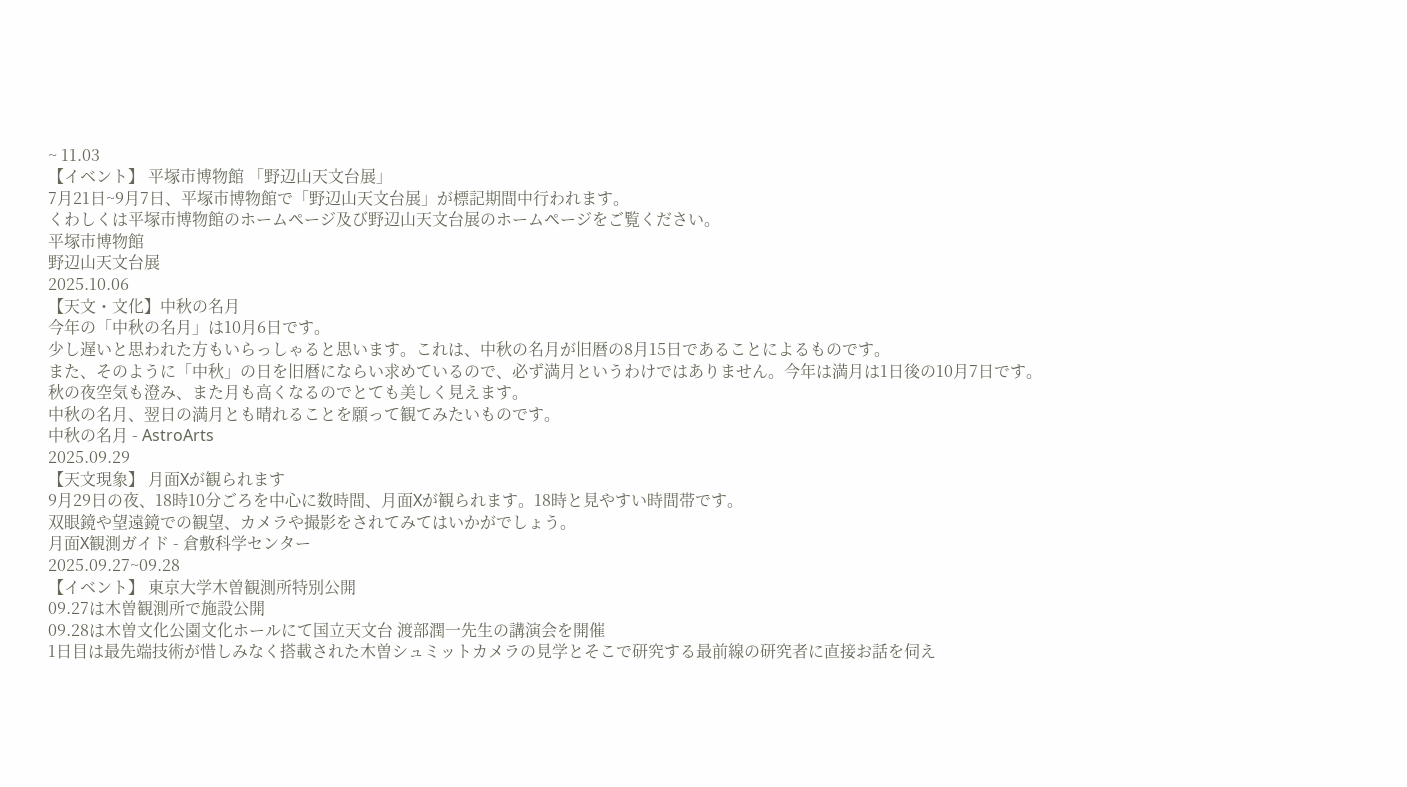~ 11.03
【イベント】 平塚市博物館 「野辺山天文台展」
7月21日~9月7日、平塚市博物館で「野辺山天文台展」が標記期間中行われます。
くわしくは平塚市博物館のホームページ及び野辺山天文台展のホームページをご覧ください。
平塚市博物館
野辺山天文台展
2025.10.06
【天文・文化】中秋の名月
今年の「中秋の名月」は10月6日です。
少し遅いと思われた方もいらっしゃると思います。これは、中秋の名月が旧暦の8月15日であることによるものです。
また、そのように「中秋」の日を旧暦にならい求めているので、必ず満月というわけではありません。今年は満月は1日後の10月7日です。
秋の夜空気も澄み、また月も高くなるのでとても美しく見えます。
中秋の名月、翌日の満月とも晴れることを願って観てみたいものです。
中秋の名月 - AstroArts
2025.09.29
【天文現象】 月面Xが観られます
9月29日の夜、18時10分ごろを中心に数時間、月面Xが観られます。18時と見やすい時間帯です。
双眼鏡や望遠鏡での観望、カメラや撮影をされてみてはいかがでしょう。
月面X観測ガイド - 倉敷科学センター
2025.09.27~09.28
【イベント】 東京大学木曽観測所特別公開
09.27は木曽観測所で施設公開
09.28は木曽文化公園文化ホールにて国立天文台 渡部潤一先生の講演会を開催
1日目は最先端技術が惜しみなく搭載された木曽シュミットカメラの見学とそこで研究する最前線の研究者に直接お話を伺え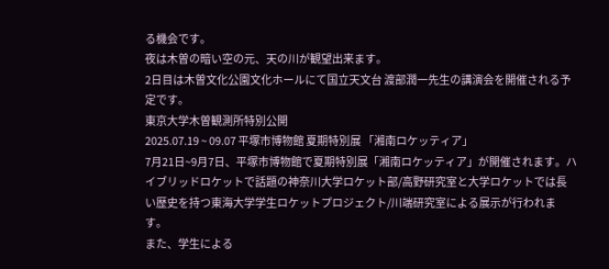る機会です。
夜は木曽の暗い空の元、天の川が観望出来ます。
2日目は木曽文化公園文化ホールにて国立天文台 渡部潤一先生の講演会を開催される予定です。
東京大学木曽観測所特別公開
2025.07.19 ~ 09.07 平塚市博物館 夏期特別展 「湘南ロケッティア」
7月21日~9月7日、平塚市博物館で夏期特別展「湘南ロケッティア」が開催されます。ハイブリッドロケットで話題の神奈川大学ロケット部/高野研究室と大学ロケットでは長い歴史を持つ東海大学学生ロケットプロジェクト/川端研究室による展示が行われます。
また、学生による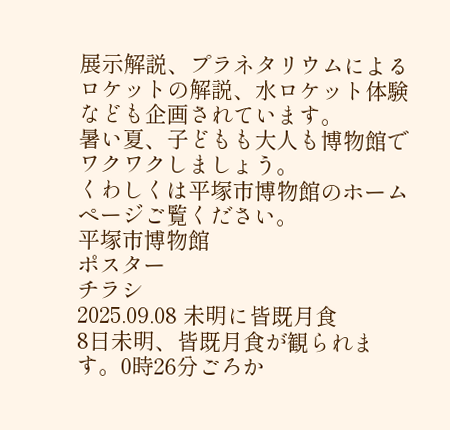展示解説、プラネタリウムによるロケットの解説、水ロケット体験なども企画されています。
暑い夏、子どもも大人も博物館でワクワクしましょう。
くわしくは平塚市博物館のホームページご覧ください。
平塚市博物館
ポスター
チラシ
2025.09.08 未明に皆既月食
8日未明、皆既月食が観られます。0時26分ごろか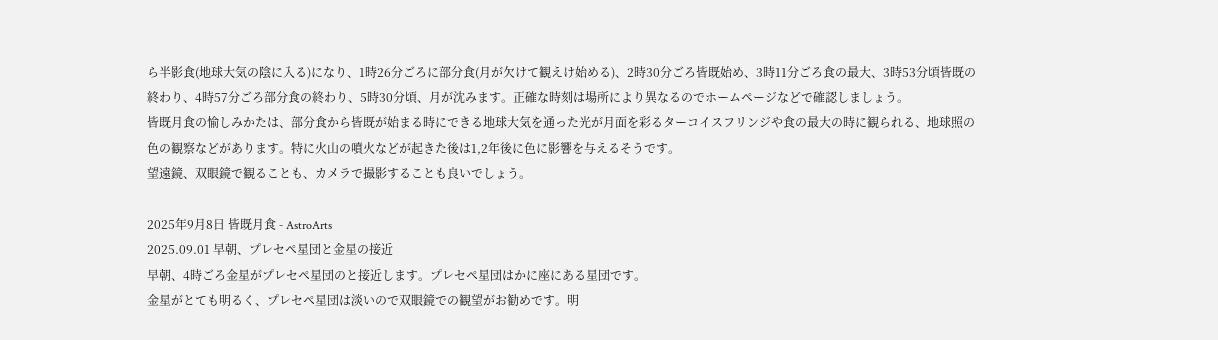ら半影食(地球大気の陰に入る)になり、1時26分ごろに部分食(月が欠けて観えけ始める)、2時30分ごろ皆既始め、3時11分ごろ食の最大、3時53分頃皆既の終わり、4時57分ごろ部分食の終わり、5時30分頃、月が沈みます。正確な時刻は場所により異なるのでホームページなどで確認しましょう。
皆既月食の愉しみかたは、部分食から皆既が始まる時にできる地球大気を通った光が月面を彩るターコイスフリンジや食の最大の時に観られる、地球照の色の観察などがあります。特に火山の噴火などが起きた後は1,2年後に色に影響を与えるそうです。
望遠鏡、双眼鏡で観ることも、カメラで撮影することも良いでしょう。

2025年9月8日 皆既月食 - AstroArts
2025.09.01 早朝、プレセペ星団と金星の接近
早朝、4時ごろ金星がプレセペ星団のと接近します。プレセペ星団はかに座にある星団です。
金星がとても明るく、プレセペ星団は淡いので双眼鏡での観望がお勧めです。明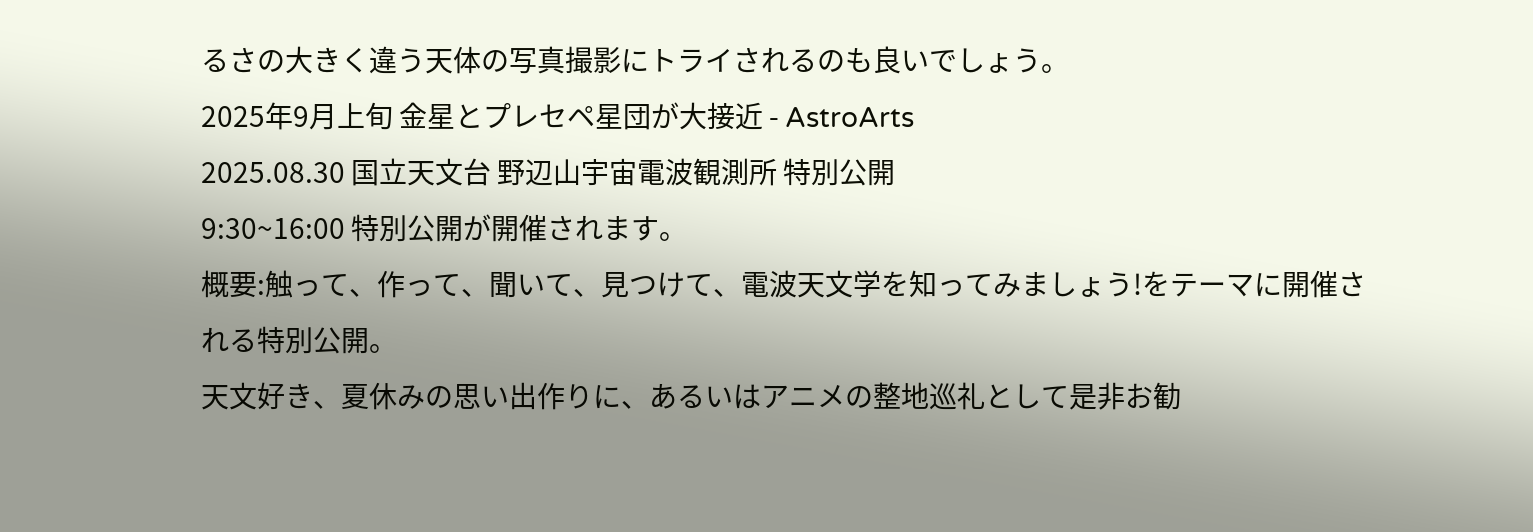るさの大きく違う天体の写真撮影にトライされるのも良いでしょう。
2025年9月上旬 金星とプレセペ星団が大接近 - AstroArts
2025.08.30 国立天文台 野辺山宇宙電波観測所 特別公開
9:30~16:00 特別公開が開催されます。
概要:触って、作って、聞いて、見つけて、電波天文学を知ってみましょう!をテーマに開催される特別公開。
天文好き、夏休みの思い出作りに、あるいはアニメの整地巡礼として是非お勧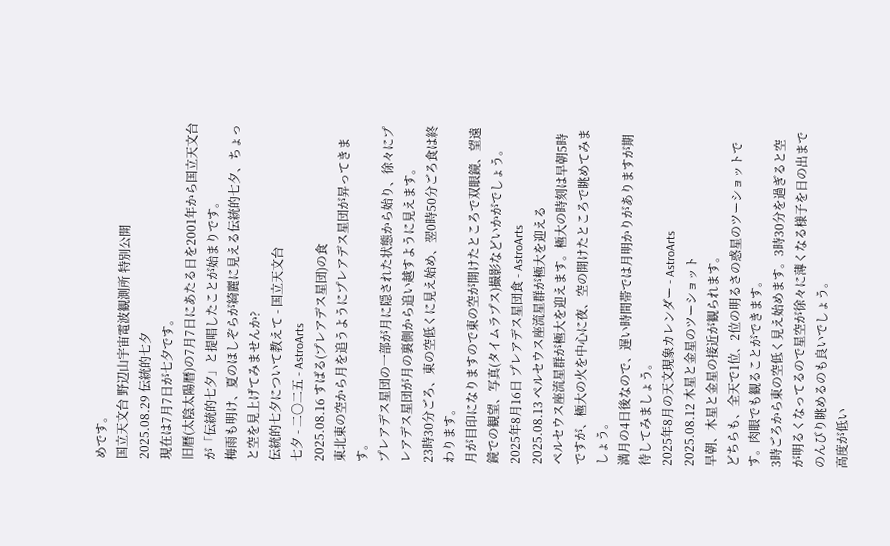めです。
国立天文台 野辺山宇宙電波観測所 特別公開
2025.08.29 伝統的七夕
現在は7月7日が七夕です。
旧暦(太陰太陽暦)の7月7日にあたる日を2001年から国立天文台が「伝統的七夕」と提唱したことが始まりです。
梅雨も明け、夏のほしぞらが綺麗に見える伝統的七夕、ちょっと空を見上げてみませんか?
伝統的七夕について教えて - 国立天文台
七夕 - 二〇二五 - AstroArts
2025.08.16 すばる(プレアデス星団)の食
東北東の空から月を追うようにプレアデス星団が昇ってきます。
プレアデス星団の一部が月に隠された状態から始り、徐々にプレアデス星団が月の裏側から追い越すように見えます。
23時30分ごろ、東の空低くに見え始め、翌0時50分ごろ食は終わります。
月が目印になりますので東の空が開けたところで双眼鏡、望遠鏡での観望、写真(タイムラプス)撮影などいかがでしょう。
2025年8月16日 プレアデス星団食 - AstroArts
2025.08.13 ペルセウス座流星群が極大を迎える
ペルセウス座流星群が極大を迎えます。極大の時刻は早朝5時ですが、極大の火を中心に夜、空の開けたところで眺めてみましょう。
満月の4日後なので、遅い時間帯では月明かりがありますが期待してみましょう。
2025年8月の天文現象カレンダー - AstroArts
2025.08.12 木星と金星のツーショット
早朝、木星と金星の接近が観られます。
どちらも、全天で1位、2位の明るさの惑星のツーショットです。肉眼でも観ることができます。
3時ごろから東の空低く見え始めます。3時30分を過ぎると空が明るくなってるので星空が徐々に薄くなる様子を日の出までのんびり眺めるのも良いでしょう。
高度が低い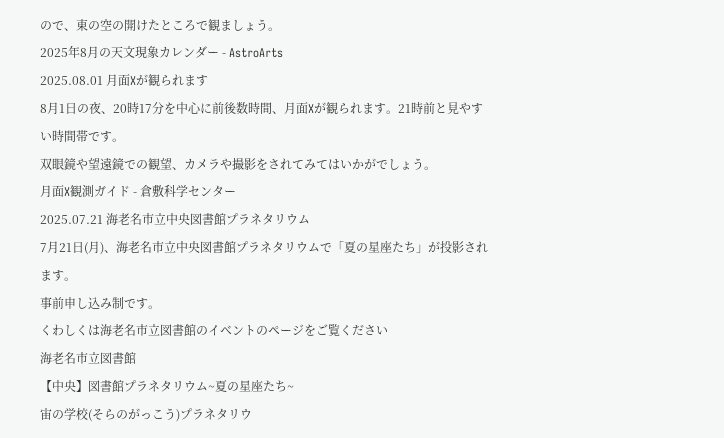ので、東の空の開けたところで観ましょう。
2025年8月の天文現象カレンダー - AstroArts
2025.08.01 月面Xが観られます
8月1日の夜、20時17分を中心に前後数時間、月面Xが観られます。21時前と見やすい時間帯です。
双眼鏡や望遠鏡での観望、カメラや撮影をされてみてはいかがでしょう。
月面X観測ガイド - 倉敷科学センター
2025.07.21 海老名市立中央図書館プラネタリウム
7月21日(月)、海老名市立中央図書館プラネタリウムで「夏の星座たち」が投影されます。
事前申し込み制です。
くわしくは海老名市立図書館のイベントのページをご覧ください
海老名市立図書館
【中央】図書館プラネタリウム~夏の星座たち~
宙の学校(そらのがっこう)プラネタリウ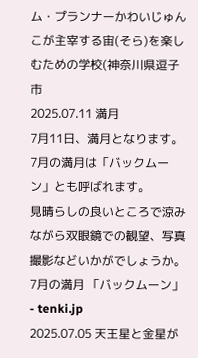ム・プランナーかわいじゅんこが主宰する宙(そら)を楽しむための学校(神奈川県逗子市
2025.07.11 満月
7月11日、満月となります。7月の満月は「バックムーン」とも呼ばれます。
見晴らしの良いところで涼みながら双眼鏡での観望、写真撮影などいかがでしょうか。
7月の満月 「バックムーン」 - tenki.jp
2025.07.05 天王星と金星が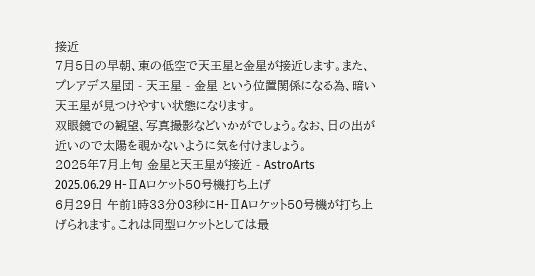接近
7月5日の早朝、東の低空で天王星と金星が接近します。また、プレアデス星団 - 天王星 - 金星 という位置関係になる為、暗い天王星が見つけやすい状態になります。
双眼鏡での観望、写真撮影などいかがでしょう。なお、日の出が近いので太陽を覗かないように気を付けましょう。
2025年7月上旬 金星と天王星が接近 - AstroArts
2025.06.29 H-ⅡAロケット50号機打ち上げ
6月29日 午前1時33分03秒にH-ⅡAロケット50号機が打ち上げられます。これは同型ロケットとしては最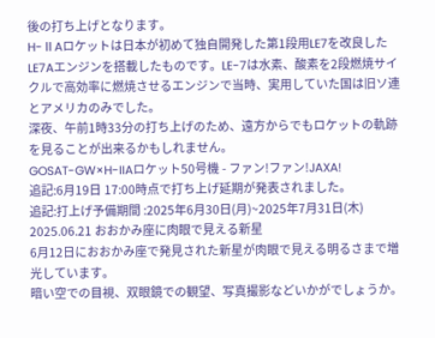後の打ち上げとなります。
H-ⅡAロケットは日本が初めて独自開発した第1段用LE7を改良したLE7Aエンジンを搭載したものです。LE-7は水素、酸素を2段燃焼サイクルで高効率に燃焼させるエンジンで当時、実用していた国は旧ソ連とアメリカのみでした。
深夜、午前1時33分の打ち上げのため、遠方からでもロケットの軌跡を見ることが出来るかもしれません。
GOSAT-GW×H-IIAロケット50号機 - ファン!ファン!JAXA!
追記:6月19日 17:00時点で打ち上げ延期が発表されました。
追記:打上げ予備期間 :2025年6月30日(月)~2025年7月31日(木)
2025.06.21 おおかみ座に肉眼で見える新星
6月12日におおかみ座で発見された新星が肉眼で見える明るさまで増光しています。
暗い空での目視、双眼鏡での観望、写真撮影などいかがでしょうか。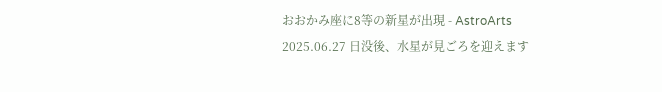おおかみ座に8等の新星が出現 - AstroArts
2025.06.27 日没後、水星が見ごろを迎えます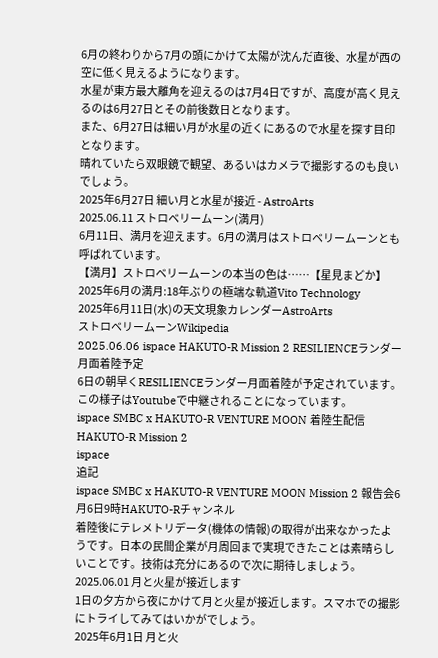6月の終わりから7月の頭にかけて太陽が沈んだ直後、水星が西の空に低く見えるようになります。
水星が東方最大離角を迎えるのは7月4日ですが、高度が高く見えるのは6月27日とその前後数日となります。
また、6月27日は細い月が水星の近くにあるので水星を探す目印となります。
晴れていたら双眼鏡で観望、あるいはカメラで撮影するのも良いでしょう。
2025年6月27日 細い月と水星が接近 - AstroArts
2025.06.11 ストロベリームーン(満月)
6月11日、満月を迎えます。6月の満月はストロベリームーンとも呼ばれています。
【満月】ストロベリームーンの本当の色は……【星見まどか】
2025年6月の満月:18年ぶりの極端な軌道Vito Technology
2025年6月11日(水)の天文現象カレンダーAstroArts
ストロベリームーンWikipedia
2025.06.06 ispace HAKUTO-R Mission 2 RESILIENCEランダー月面着陸予定
6日の朝早くRESILIENCEランダー月面着陸が予定されています。
この様子はYoutubeで中継されることになっています。
ispace SMBC x HAKUTO-R VENTURE MOON 着陸生配信
HAKUTO-R Mission 2
ispace
追記
ispace SMBC x HAKUTO-R VENTURE MOON Mission 2 報告会6月6日9時HAKUTO-Rチャンネル
着陸後にテレメトリデータ(機体の情報)の取得が出来なかったようです。日本の民間企業が月周回まで実現できたことは素晴らしいことです。技術は充分にあるので次に期待しましょう。
2025.06.01 月と火星が接近します
1日の夕方から夜にかけて月と火星が接近します。スマホでの撮影にトライしてみてはいかがでしょう。
2025年6月1日 月と火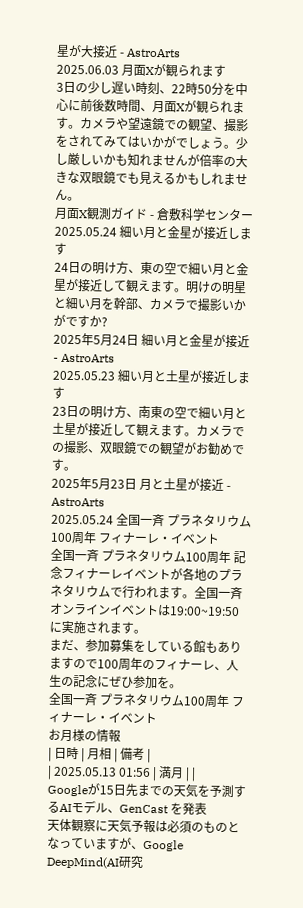星が大接近 - AstroArts
2025.06.03 月面Xが観られます
3日の少し遅い時刻、22時50分を中心に前後数時間、月面Xが観られます。カメラや望遠鏡での観望、撮影をされてみてはいかがでしょう。少し厳しいかも知れませんが倍率の大きな双眼鏡でも見えるかもしれません。
月面X観測ガイド - 倉敷科学センター
2025.05.24 細い月と金星が接近します
24日の明け方、東の空で細い月と金星が接近して観えます。明けの明星と細い月を幹部、カメラで撮影いかがですか?
2025年5月24日 細い月と金星が接近 - AstroArts
2025.05.23 細い月と土星が接近します
23日の明け方、南東の空で細い月と土星が接近して観えます。カメラでの撮影、双眼鏡での観望がお勧めです。
2025年5月23日 月と土星が接近 - AstroArts
2025.05.24 全国一斉 プラネタリウム100周年 フィナーレ・イベント
全国一斉 プラネタリウム100周年 記念フィナーレイベントが各地のプラネタリウムで行われます。全国一斉オンラインイベントは19:00~19:50に実施されます。
まだ、参加募集をしている館もありますので100周年のフィナーレ、人生の記念にぜひ参加を。
全国一斉 プラネタリウム100周年 フィナーレ・イベント
お月様の情報
| 日時 | 月相 | 備考 |
| 2025.05.13 01:56 | 満月 | |
Googleが15日先までの天気を予測するAIモデル、GenCast を発表
天体観察に天気予報は必須のものとなっていますが、Google DeepMind(AI研究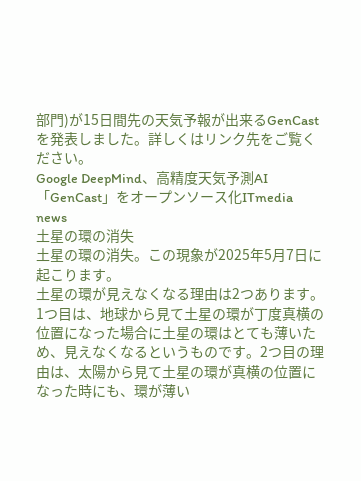部門)が15日間先の天気予報が出来るGenCastを発表しました。詳しくはリンク先をご覧ください。
Google DeepMind、高精度天気予測AI「GenCast」をオープンソース化ITmedia news
土星の環の消失
土星の環の消失。この現象が2025年5月7日に起こります。
土星の環が見えなくなる理由は2つあります。1つ目は、地球から見て土星の環が丁度真横の位置になった場合に土星の環はとても薄いため、見えなくなるというものです。2つ目の理由は、太陽から見て土星の環が真横の位置になった時にも、環が薄い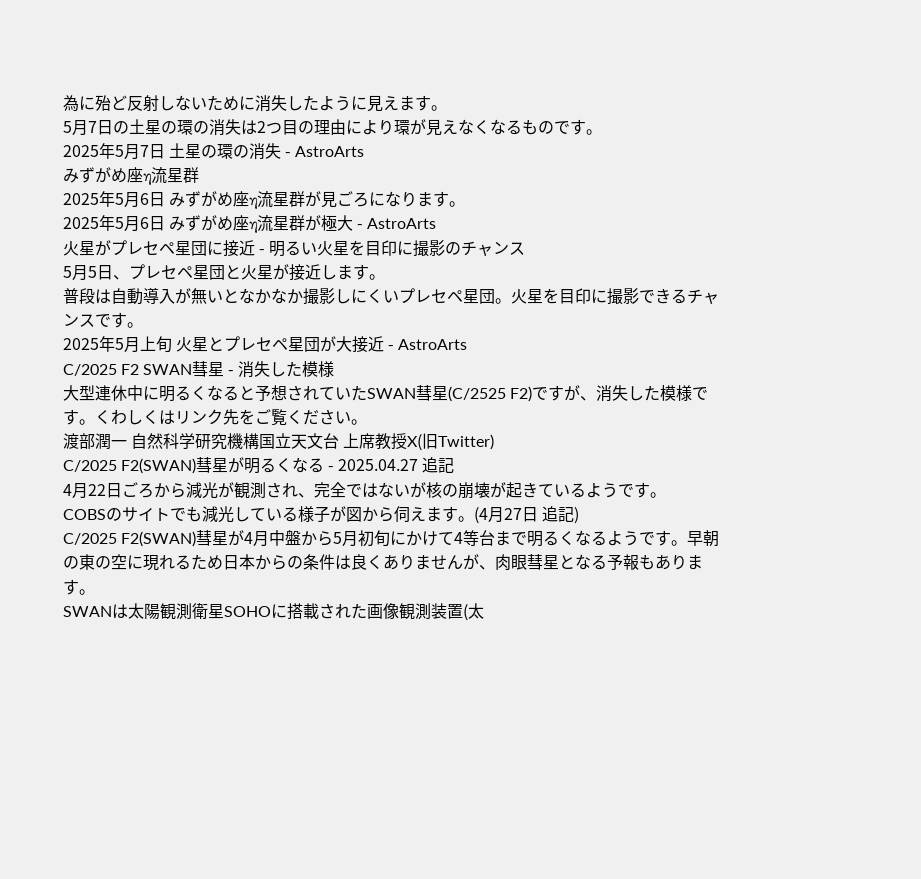為に殆ど反射しないために消失したように見えます。
5月7日の土星の環の消失は2つ目の理由により環が見えなくなるものです。
2025年5月7日 土星の環の消失 - AstroArts
みずがめ座η流星群
2025年5月6日 みずがめ座η流星群が見ごろになります。
2025年5月6日 みずがめ座η流星群が極大 - AstroArts
火星がプレセペ星団に接近 - 明るい火星を目印に撮影のチャンス
5月5日、プレセペ星団と火星が接近します。
普段は自動導入が無いとなかなか撮影しにくいプレセペ星団。火星を目印に撮影できるチャンスです。
2025年5月上旬 火星とプレセペ星団が大接近 - AstroArts
C/2025 F2 SWAN彗星 - 消失した模様
大型連休中に明るくなると予想されていたSWAN彗星(C/2525 F2)ですが、消失した模様です。くわしくはリンク先をご覧ください。
渡部潤一 自然科学研究機構国立天文台 上席教授X(旧Twitter)
C/2025 F2(SWAN)彗星が明るくなる - 2025.04.27 追記
4月22日ごろから減光が観測され、完全ではないが核の崩壊が起きているようです。
COBSのサイトでも減光している様子が図から伺えます。(4月27日 追記)
C/2025 F2(SWAN)彗星が4月中盤から5月初旬にかけて4等台まで明るくなるようです。早朝の東の空に現れるため日本からの条件は良くありませんが、肉眼彗星となる予報もあります。
SWANは太陽観測衛星SOHOに搭載された画像観測装置(太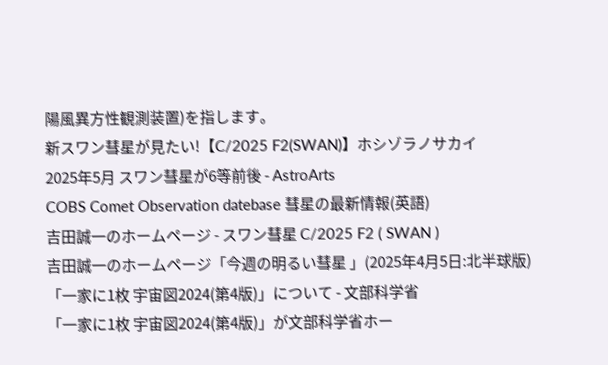陽風異方性観測装置)を指します。
新スワン彗星が見たい!【C/2025 F2(SWAN)】ホシゾラノサカイ
2025年5月 スワン彗星が6等前後 - AstroArts
COBS Comet Observation datebase 彗星の最新情報(英語)
吉田誠一のホームページ - スワン彗星 C/2025 F2 ( SWAN )
吉田誠一のホームページ「今週の明るい彗星 」(2025年4月5日:北半球版)
「一家に1枚 宇宙図2024(第4版)」について - 文部科学省
「一家に1枚 宇宙図2024(第4版)」が文部科学省ホー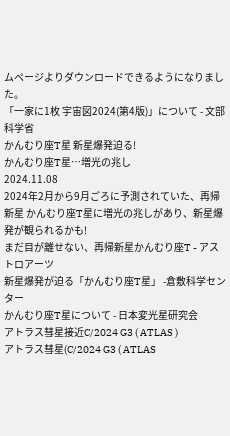ムページよりダウンロードできるようになりました。
「一家に1枚 宇宙図2024(第4版)」について - 文部科学省
かんむり座T星 新星爆発迫る!
かんむり座T星…増光の兆し
2024.11.08
2024年2月から9月ごろに予測されていた、再帰新星 かんむり座T星に増光の兆しがあり、新星爆発が観られるかも!
まだ目が離せない、再帰新星かんむり座T - アストロアーツ
新星爆発が迫る「かんむり座T星」 -倉敷科学センター
かんむり座T星について - 日本変光星研究会
アトラス彗星接近C/2024 G3 ( ATLAS )
アトラス彗星(C/2024 G3 ( ATLAS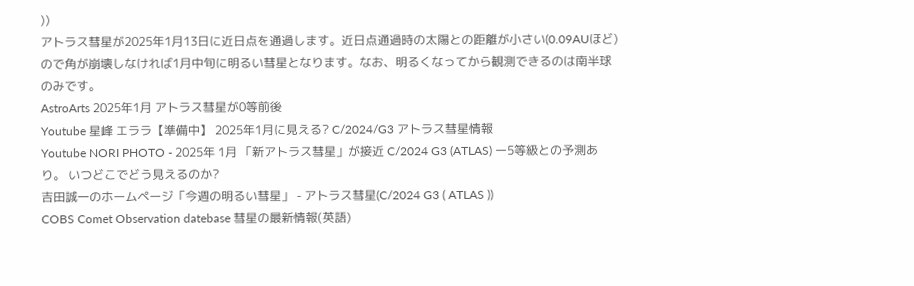))
アトラス彗星が2025年1月13日に近日点を通過します。近日点通過時の太陽との距離が小さい(0.09AUほど)ので角が崩壊しなければ1月中旬に明るい彗星となります。なお、明るくなってから観測できるのは南半球のみです。
AstroArts 2025年1月 アトラス彗星が0等前後
Youtube 星峰 エララ【準備中】 2025年1月に見える? C/2024/G3 アトラス彗星情報
Youtube NORI PHOTO - 2025年 1月 「新アトラス彗星」が接近 C/2024 G3 (ATLAS) ー5等級との予測あり。 いつどこでどう見えるのか?
吉田誠一のホームページ「今週の明るい彗星」 - アトラス彗星(C/2024 G3 ( ATLAS ))
COBS Comet Observation datebase 彗星の最新情報(英語)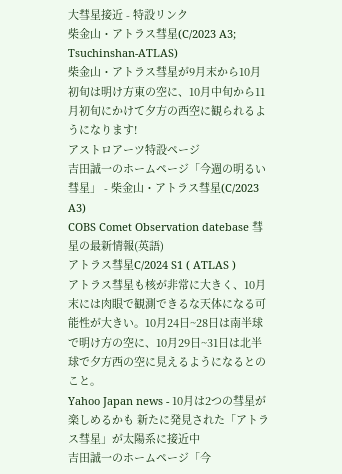大彗星接近 - 特設リンク
柴金山・アトラス彗星(C/2023 A3; Tsuchinshan-ATLAS)
柴金山・アトラス彗星が9月末から10月初旬は明け方東の空に、10月中旬から11月初旬にかけて夕方の西空に観られるようになります!
アストロアーツ特設ページ
吉田誠一のホームページ「今週の明るい彗星」 - 柴金山・アトラス彗星(C/2023 A3)
COBS Comet Observation datebase 彗星の最新情報(英語)
アトラス彗星C/2024 S1 ( ATLAS )
アトラス彗星も核が非常に大きく、10月末には肉眼で観測できるな天体になる可能性が大きい。10月24日~28日は南半球で明け方の空に、10月29日~31日は北半球で夕方西の空に見えるようになるとのこと。
Yahoo Japan news - 10月は2つの彗星が楽しめるかも 新たに発見された「アトラス彗星」が太陽系に接近中
吉田誠一のホームページ「今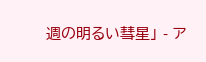週の明るい彗星」 - ア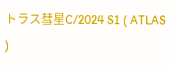トラス彗星C/2024 S1 ( ATLAS )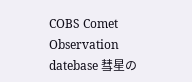COBS Comet Observation datebase 彗星の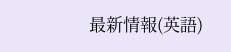最新情報(英語)